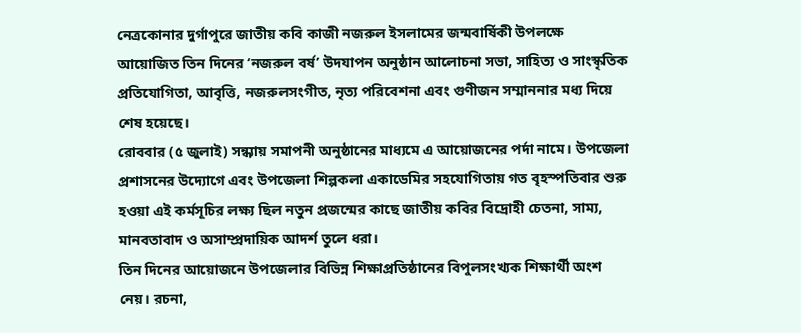নেত্রকোনার দুর্গাপুরে জাতীয় কবি কাজী নজরুল ইসলামের জন্মবার্ষিকী উপলক্ষে আয়োজিত তিন দিনের ‘নজরুল বর্ষ’ উদযাপন অনুষ্ঠান আলোচনা সভা, সাহিত্য ও সাংস্কৃতিক প্রতিযোগিতা, আবৃত্তি, নজরুলসংগীত, নৃত্য পরিবেশনা এবং গুণীজন সম্মাননার মধ্য দিয়ে শেষ হয়েছে।
রোববার (৫ জুলাই) সন্ধ্যায় সমাপনী অনুষ্ঠানের মাধ্যমে এ আয়োজনের পর্দা নামে। উপজেলা প্রশাসনের উদ্যোগে এবং উপজেলা শিল্পকলা একাডেমির সহযোগিতায় গত বৃহস্পতিবার শুরু হওয়া এই কর্মসূচির লক্ষ্য ছিল নতুন প্রজন্মের কাছে জাতীয় কবির বিদ্রোহী চেতনা, সাম্য, মানবতাবাদ ও অসাম্প্রদায়িক আদর্শ তুলে ধরা।
তিন দিনের আয়োজনে উপজেলার বিভিন্ন শিক্ষাপ্রতিষ্ঠানের বিপুলসংখ্যক শিক্ষার্থী অংশ নেয়। রচনা,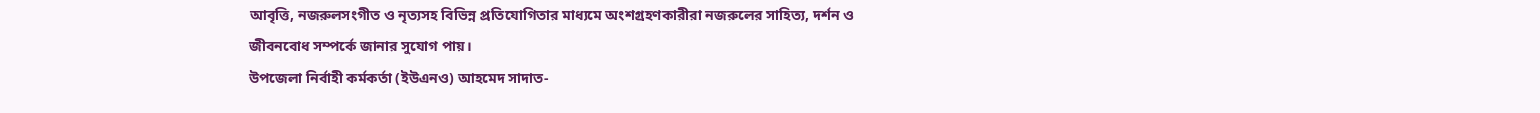আবৃত্তি, নজরুলসংগীত ও নৃত্যসহ বিভিন্ন প্রতিযোগিতার মাধ্যমে অংশগ্রহণকারীরা নজরুলের সাহিত্য, দর্শন ও জীবনবোধ সম্পর্কে জানার সুযোগ পায়।
উপজেলা নির্বাহী কর্মকর্তা (ইউএনও) আহমেদ সাদাত-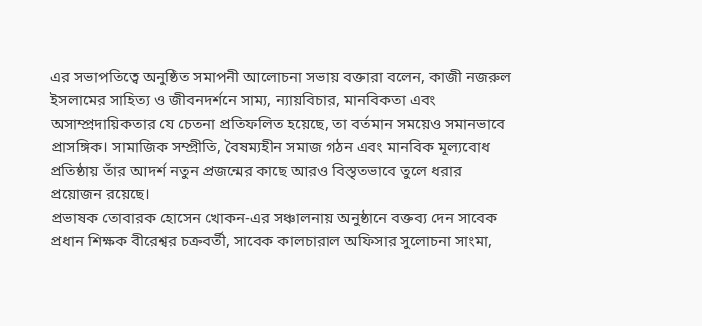এর সভাপতিত্বে অনুষ্ঠিত সমাপনী আলোচনা সভায় বক্তারা বলেন, কাজী নজরুল ইসলামের সাহিত্য ও জীবনদর্শনে সাম্য, ন্যায়বিচার, মানবিকতা এবং অসাম্প্রদায়িকতার যে চেতনা প্রতিফলিত হয়েছে, তা বর্তমান সময়েও সমানভাবে প্রাসঙ্গিক। সামাজিক সম্প্রীতি, বৈষম্যহীন সমাজ গঠন এবং মানবিক মূল্যবোধ প্রতিষ্ঠায় তাঁর আদর্শ নতুন প্রজন্মের কাছে আরও বিস্তৃতভাবে তুলে ধরার প্রয়োজন রয়েছে।
প্রভাষক তোবারক হোসেন খোকন-এর সঞ্চালনায় অনুষ্ঠানে বক্তব্য দেন সাবেক প্রধান শিক্ষক বীরেশ্বর চক্রবর্তী, সাবেক কালচারাল অফিসার সুলোচনা সাংমা,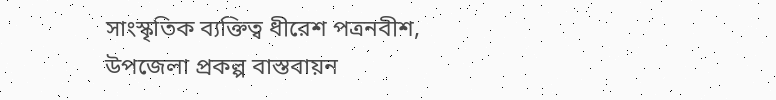সাংস্কৃতিক ব্যক্তিত্ব ধীরেশ পত্রনবীশ, উপজেলা প্রকল্প বাস্তবায়ন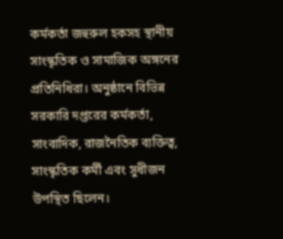কর্মকর্তা জহুরুল হকসহ স্থানীয় সাংস্কৃতিক ও সামাজিক অঙ্গনের প্রতিনিধিরা। অনুষ্ঠানে বিভিন্ন সরকারি দপ্তরের কর্মকর্তা, সাংবাদিক, রাজনৈতিক ব্যক্তিত্ব, সাংস্কৃতিক কর্মী এবং সুধীজন উপস্থিত ছিলেন।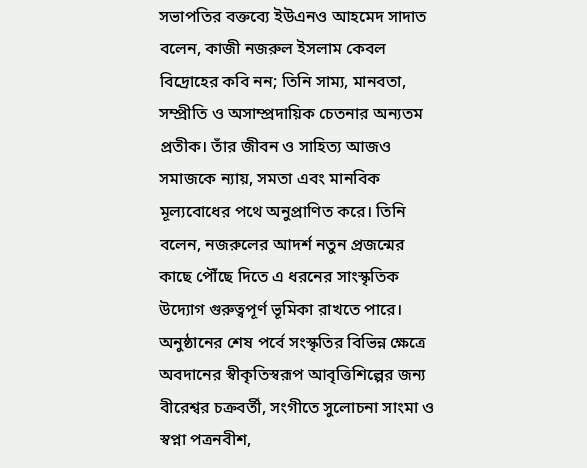সভাপতির বক্তব্যে ইউএনও আহমেদ সাদাত বলেন, কাজী নজরুল ইসলাম কেবল বিদ্রোহের কবি নন; তিনি সাম্য, মানবতা, সম্প্রীতি ও অসাম্প্রদায়িক চেতনার অন্যতম প্রতীক। তাঁর জীবন ও সাহিত্য আজও সমাজকে ন্যায়, সমতা এবং মানবিক মূল্যবোধের পথে অনুপ্রাণিত করে। তিনি বলেন, নজরুলের আদর্শ নতুন প্রজন্মের কাছে পৌঁছে দিতে এ ধরনের সাংস্কৃতিক উদ্যোগ গুরুত্বপূর্ণ ভূমিকা রাখতে পারে।
অনুষ্ঠানের শেষ পর্বে সংস্কৃতির বিভিন্ন ক্ষেত্রে অবদানের স্বীকৃতিস্বরূপ আবৃত্তিশিল্পের জন্য বীরেশ্বর চক্রবর্তী, সংগীতে সুলোচনা সাংমা ও স্বপ্না পত্রনবীশ,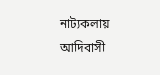নাট্যকলায় আদিবাসী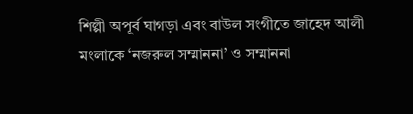শিল্পী অপূর্ব ঘাগড়া এবং বাউল সংগীতে জাহেদ আলী মংলাকে ‘নজরুল সম্মাননা’ ও সম্মাননা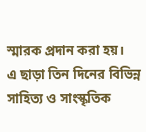স্মারক প্রদান করা হয়।
এ ছাড়া তিন দিনের বিভিন্ন সাহিত্য ও সাংস্কৃতিক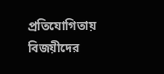প্রতিযোগিতায় বিজয়ীদের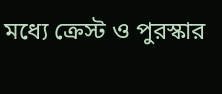মধ্যে ক্রেস্ট ও পুরস্কার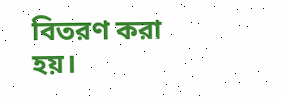বিতরণ করা হয়।